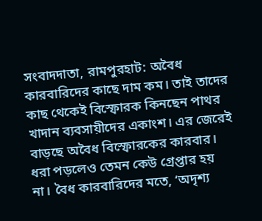সংবাদদাতা, রামপুরহাট: অবৈধ কারবারিদের কাছে দাম কম। তাই তাদের কাছ থেকেই বিস্ফোরক কিনছেন পাথর খাদান ব্যবসায়ীদের একাংশ। এর জেরেই বাড়ছে অবৈধ বিস্ফোরকের কারবার। ধরা পড়লেও তেমন কেউ গ্রেপ্তার হয় না। বৈধ কারবারিদের মতে, ‘অদৃশ্য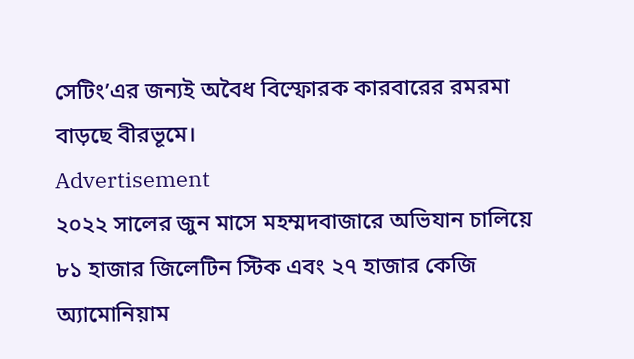সেটিং’এর জন্যই অবৈধ বিস্ফোরক কারবারের রমরমা বাড়ছে বীরভূমে।
Advertisement
২০২২ সালের জুন মাসে মহম্মদবাজারে অভিযান চালিয়ে ৮১ হাজার জিলেটিন স্টিক এবং ২৭ হাজার কেজি অ্যামোনিয়াম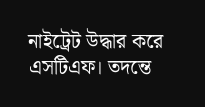নাইট্রেট উদ্ধার করে এসটিএফ। তদন্তে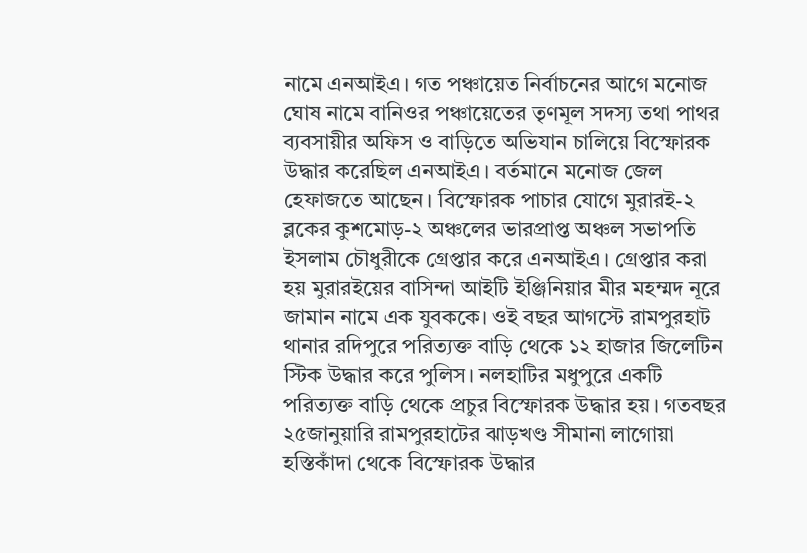নামে এনআইএ। গত পঞ্চায়েত নির্বাচনের আগে মনোজ ঘোষ নামে বানিওর পঞ্চায়েতের তৃণমূল সদস্য তথা পাথর ব্যবসায়ীর অফিস ও বাড়িতে অভিযান চালিয়ে বিস্ফোরক উদ্ধার করেছিল এনআইএ। বর্তমানে মনোজ জেল হেফাজতে আছেন। বিস্ফোরক পাচার যোগে মুরারই-২ ব্লকের কুশমোড়-২ অঞ্চলের ভারপ্রাপ্ত অঞ্চল সভাপতি ইসলাম চৌধুরীকে গ্রেপ্তার করে এনআইএ। গ্রেপ্তার করা হয় মুরারইয়ের বাসিন্দা আইটি ইঞ্জিনিয়ার মীর মহম্মদ নূরে জামান নামে এক যুবককে। ওই বছর আগস্টে রামপুরহাট থানার রদিপুরে পরিত্যক্ত বাড়ি থেকে ১২ হাজার জিলেটিন স্টিক উদ্ধার করে পুলিস। নলহাটির মধুপুরে একটি পরিত্যক্ত বাড়ি থেকে প্রচুর বিস্ফোরক উদ্ধার হয়। গতবছর ২৫জানুয়ারি রামপুরহাটের ঝাড়খণ্ড সীমানা লাগোয়া হস্তিকাঁদা থেকে বিস্ফোরক উদ্ধার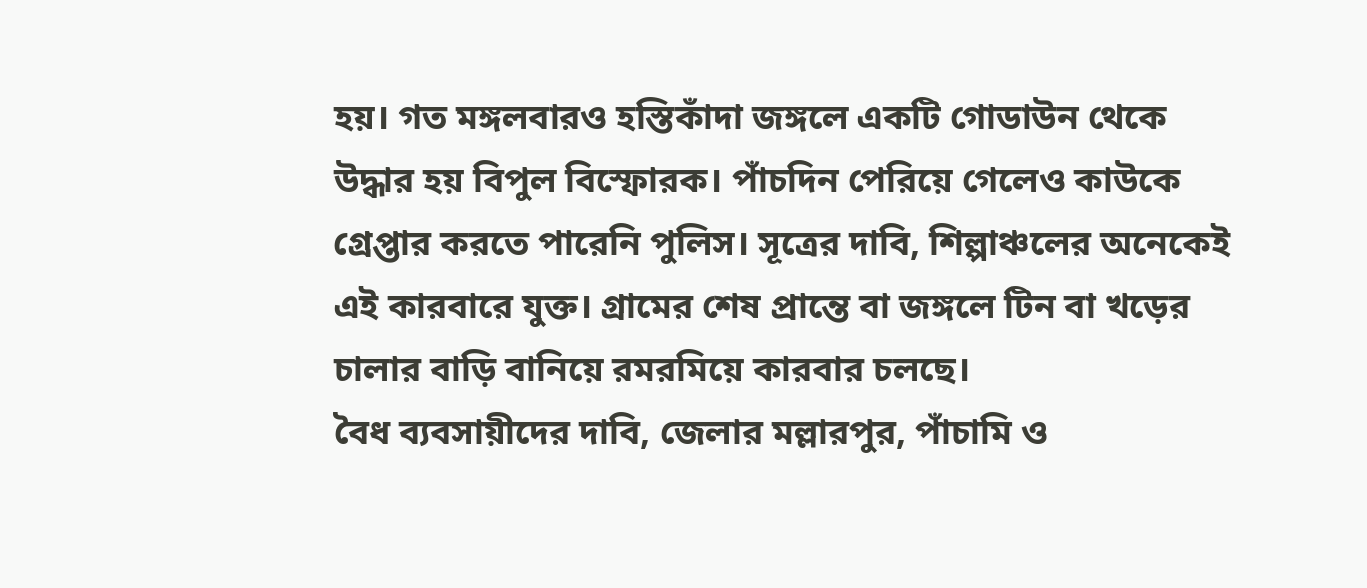হয়। গত মঙ্গলবারও হস্তিকাঁদা জঙ্গলে একটি গোডাউন থেকে উদ্ধার হয় বিপুল বিস্ফোরক। পাঁচদিন পেরিয়ে গেলেও কাউকে গ্রেপ্তার করতে পারেনি পুলিস। সূত্রের দাবি, শিল্পাঞ্চলের অনেকেই এই কারবারে যুক্ত। গ্রামের শেষ প্রান্তে বা জঙ্গলে টিন বা খড়ের চালার বাড়ি বানিয়ে রমরমিয়ে কারবার চলছে।
বৈধ ব্যবসায়ীদের দাবি, জেলার মল্লারপুর, পাঁচামি ও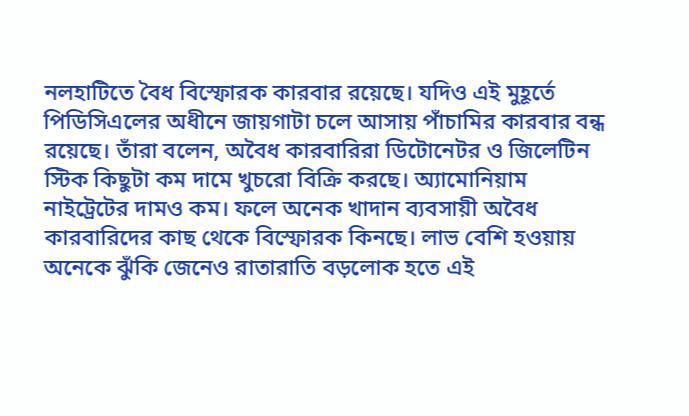নলহাটিতে বৈধ বিস্ফোরক কারবার রয়েছে। যদিও এই মুহূর্তে পিডিসিএলের অধীনে জায়গাটা চলে আসায় পাঁচামির কারবার বন্ধ রয়েছে। তাঁরা বলেন, অবৈধ কারবারিরা ডিটোনেটর ও জিলেটিন স্টিক কিছুটা কম দামে খুচরো বিক্রি করছে। অ্যামোনিয়াম নাইট্রেটের দামও কম। ফলে অনেক খাদান ব্যবসায়ী অবৈধ কারবারিদের কাছ থেকে বিস্ফোরক কিনছে। লাভ বেশি হওয়ায় অনেকে ঝুঁকি জেনেও রাতারাতি বড়লোক হতে এই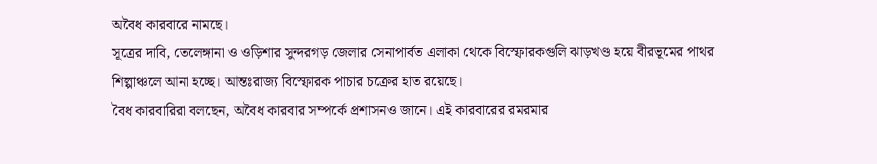অবৈধ কারবারে নামছে।
সূত্রের দাবি, তেলেঙ্গানা ও ওড়িশার সুন্দরগড় জেলার সেনাপার্বত এলাকা থেকে বিস্ফোরকগুলি ঝাড়খণ্ড হয়ে বীরভূমের পাথর শিল্পাঞ্চলে আনা হচ্ছে। আন্তঃরাজ্য বিস্ফোরক পাচার চক্রের হাত রয়েছে।
বৈধ কারবারিরা বলছেন, অবৈধ কারবার সম্পর্কে প্রশাসনও জানে। এই কারবারের রমরমার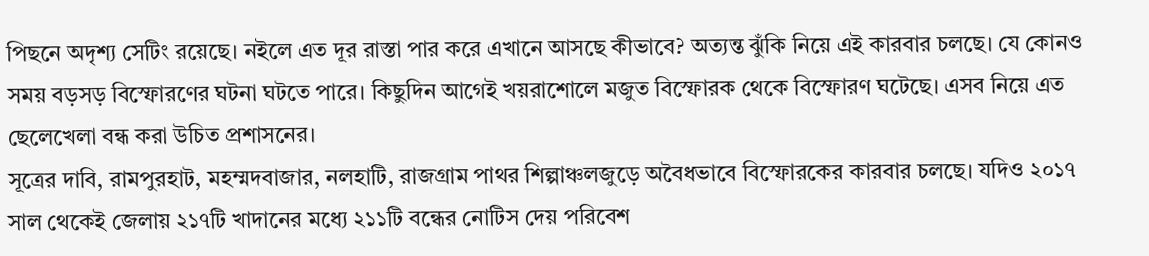পিছনে অদৃশ্য সেটিং রয়েছে। নইলে এত দূর রাস্তা পার করে এখানে আসছে কীভাবে? অত্যন্ত ঝুঁকি নিয়ে এই কারবার চলছে। যে কোনও সময় বড়সড় বিস্ফোরণের ঘটনা ঘটতে পারে। কিছুদিন আগেই খয়রাশোলে মজুত বিস্ফোরক থেকে বিস্ফোরণ ঘটেছে। এসব নিয়ে এত ছেলেখেলা বন্ধ করা উচিত প্রশাসনের।
সূত্রের দাবি, রামপুরহাট, মহম্মদবাজার, নলহাটি, রাজগ্রাম পাথর শিল্পাঞ্চলজুড়ে অবৈধভাবে বিস্ফোরকের কারবার চলছে। যদিও ২০১৭ সাল থেকেই জেলায় ২১৭টি খাদানের মধ্যে ২১১টি বন্ধের নোটিস দেয় পরিবেশ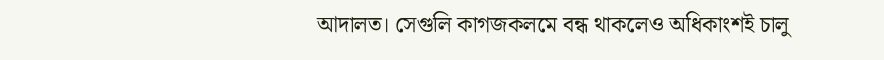আদালত। সেগুলি কাগজকলমে বন্ধ থাকলেও অধিকাংশই চালু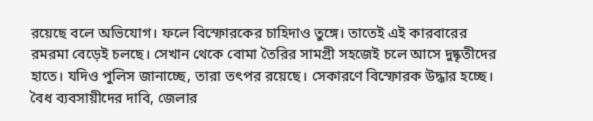রয়েছে বলে অভিযোগ। ফলে বিস্ফোরকের চাহিদাও তুঙ্গে। তাতেই এই কারবারের রমরমা বেড়েই চলছে। সেখান থেকে বোমা তৈরির সামগ্রী সহজেই চলে আসে দুষ্কৃতীদের হাতে। যদিও পুলিস জানাচ্ছে, তারা তৎপর রয়েছে। সেকারণে বিস্ফোরক উদ্ধার হচ্ছে।
বৈধ ব্যবসায়ীদের দাবি, জেলার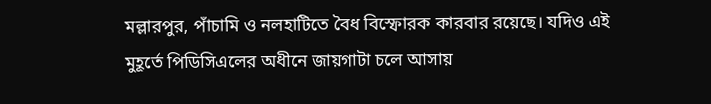মল্লারপুর, পাঁচামি ও নলহাটিতে বৈধ বিস্ফোরক কারবার রয়েছে। যদিও এই মুহূর্তে পিডিসিএলের অধীনে জায়গাটা চলে আসায়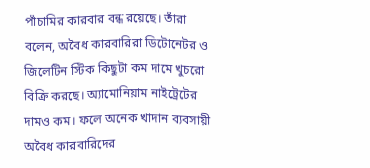পাঁচামির কারবার বন্ধ রয়েছে। তাঁরা বলেন, অবৈধ কারবারিরা ডিটোনেটর ও জিলেটিন স্টিক কিছুটা কম দামে খুচরো বিক্রি করছে। অ্যামোনিয়াম নাইট্রেটের দামও কম। ফলে অনেক খাদান ব্যবসায়ী অবৈধ কারবারিদের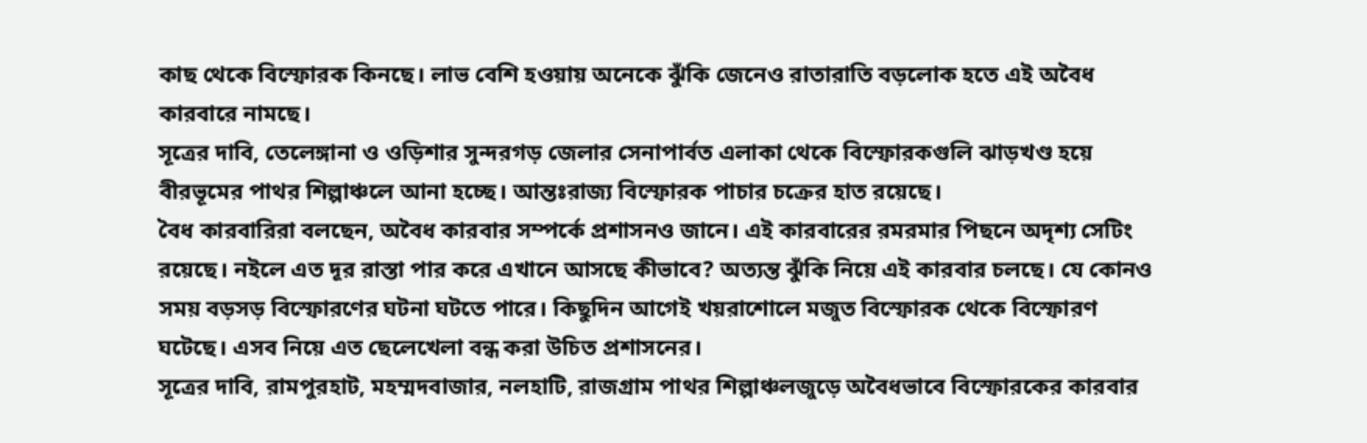কাছ থেকে বিস্ফোরক কিনছে। লাভ বেশি হওয়ায় অনেকে ঝুঁকি জেনেও রাতারাতি বড়লোক হতে এই অবৈধ কারবারে নামছে।
সূত্রের দাবি, তেলেঙ্গানা ও ওড়িশার সুন্দরগড় জেলার সেনাপার্বত এলাকা থেকে বিস্ফোরকগুলি ঝাড়খণ্ড হয়ে বীরভূমের পাথর শিল্পাঞ্চলে আনা হচ্ছে। আন্তঃরাজ্য বিস্ফোরক পাচার চক্রের হাত রয়েছে।
বৈধ কারবারিরা বলছেন, অবৈধ কারবার সম্পর্কে প্রশাসনও জানে। এই কারবারের রমরমার পিছনে অদৃশ্য সেটিং রয়েছে। নইলে এত দূর রাস্তা পার করে এখানে আসছে কীভাবে? অত্যন্ত ঝুঁকি নিয়ে এই কারবার চলছে। যে কোনও সময় বড়সড় বিস্ফোরণের ঘটনা ঘটতে পারে। কিছুদিন আগেই খয়রাশোলে মজুত বিস্ফোরক থেকে বিস্ফোরণ ঘটেছে। এসব নিয়ে এত ছেলেখেলা বন্ধ করা উচিত প্রশাসনের।
সূত্রের দাবি, রামপুরহাট, মহম্মদবাজার, নলহাটি, রাজগ্রাম পাথর শিল্পাঞ্চলজুড়ে অবৈধভাবে বিস্ফোরকের কারবার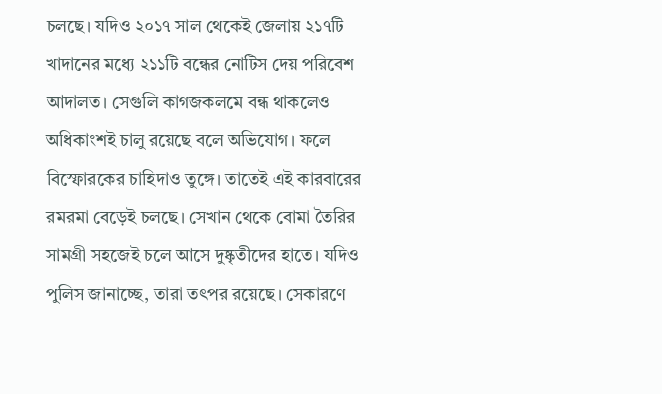চলছে। যদিও ২০১৭ সাল থেকেই জেলায় ২১৭টি খাদানের মধ্যে ২১১টি বন্ধের নোটিস দেয় পরিবেশ আদালত। সেগুলি কাগজকলমে বন্ধ থাকলেও অধিকাংশই চালু রয়েছে বলে অভিযোগ। ফলে বিস্ফোরকের চাহিদাও তুঙ্গে। তাতেই এই কারবারের রমরমা বেড়েই চলছে। সেখান থেকে বোমা তৈরির সামগ্রী সহজেই চলে আসে দুষ্কৃতীদের হাতে। যদিও পুলিস জানাচ্ছে, তারা তৎপর রয়েছে। সেকারণে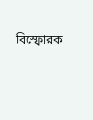বিস্ফোরক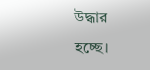উদ্ধার হচ্ছে।